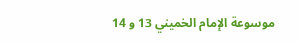موسوعة الإمام الخميني 13 و 14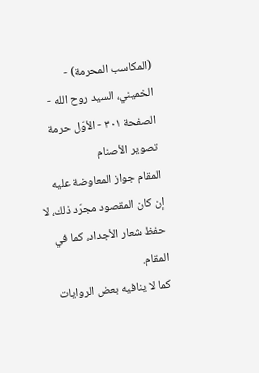(المكاسب المحرمة) - الخميني، السيد روح الله - الصفحة ٣٠١ - الأوّل حرمة تصوير الأصنام
المقام جواز المعاوضة عليه إن كان المقصود مجرّد ذلك، لا حفظ شعار الأجداد، كما في المقام.
كما لا ينافيه بعض الروايات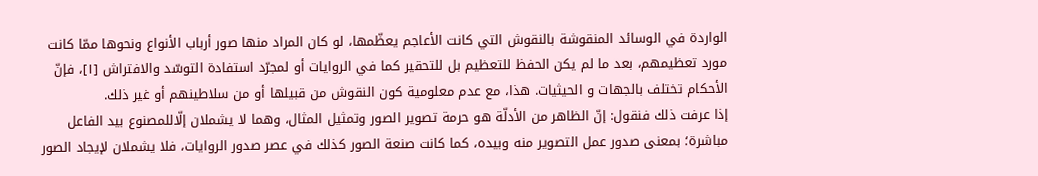الواردة في الوسائد المنقوشة بالنقوش التي كانت الأعاجم يعظّمها، لو كان المراد منها صور أرباب الأنواع ونحوها ممّا كانت مورد تعظيمهم، بعد ما لم يكن الحفظ للتعظيم بل للتحقير كما في الروايات أو لمجرّد استفادة التوسّد والافتراش [١]، فإنّ الأحكام تختلف بالجهات و الحيثيات. هذا، مع عدم معلومية كون النقوش من قبيلها أو من سلاطينهم أو غير ذلك.
إذا عرفت ذلك فنقول: إنّ الظاهر من الأدلّة هو حرمة تصوير الصور وتمثيل المثال، وهما لا يشملان إلّاللمصنوع بيد الفاعل مباشرة؛ بمعنى صدور عمل التصوير منه وبيده، كما كانت صنعة الصور كذلك في عصر صدور الروايات، فلا يشملان لإيجاد الصور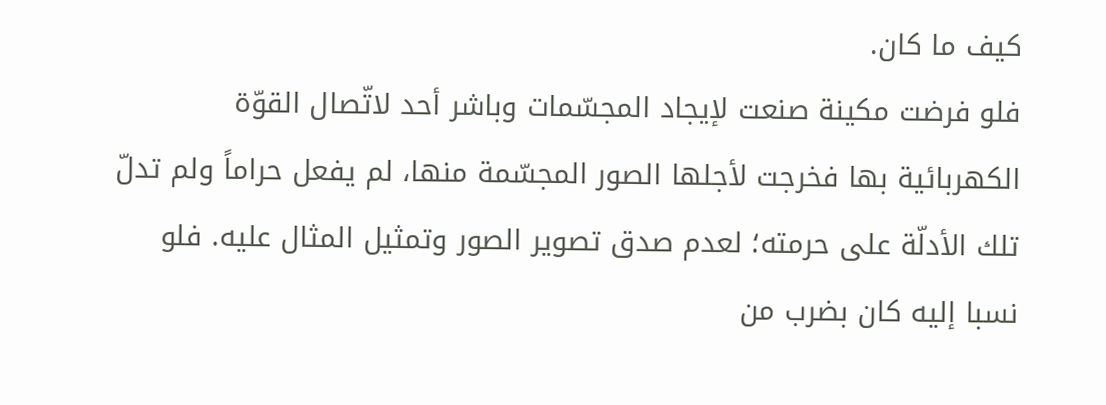كيف ما كان.
فلو فرضت مكينة صنعت لإيجاد المجسّمات وباشر أحد لاتّصال القوّة الكهربائية بها فخرجت لأجلها الصور المجسّمة منها، لم يفعل حراماً ولم تدلّ تلك الأدلّة على حرمته؛ لعدم صدق تصوير الصور وتمثيل المثال عليه. فلو نسبا إليه كان بضرب من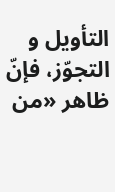التأويل و التجوّز، فإنّ ظاهر «من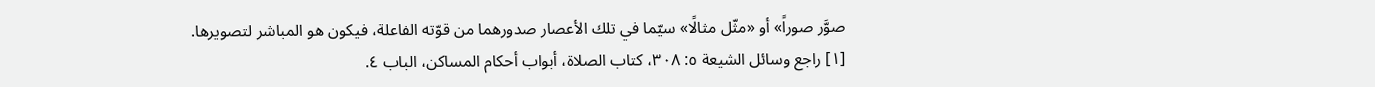صوَّر صوراً» أو «مثّل مثالًا» سيّما في تلك الأعصار صدورهما من قوّته الفاعلة، فيكون هو المباشر لتصويرها.
[١] راجع وسائل الشيعة ٥: ٣٠٨، كتاب الصلاة، أبواب أحكام المساكن، الباب ٤.